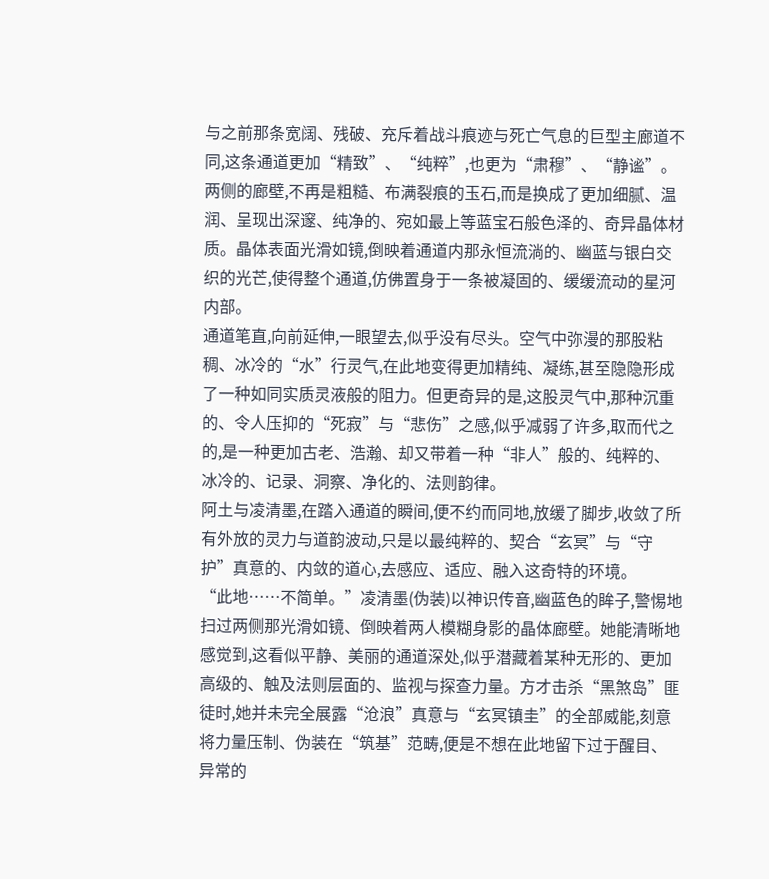与之前那条宽阔、残破、充斥着战斗痕迹与死亡气息的巨型主廊道不同,这条通道更加“精致”、“纯粹”,也更为“肃穆”、“静谧”。两侧的廊壁,不再是粗糙、布满裂痕的玉石,而是换成了更加细腻、温润、呈现出深邃、纯净的、宛如最上等蓝宝石般色泽的、奇异晶体材质。晶体表面光滑如镜,倒映着通道内那永恒流淌的、幽蓝与银白交织的光芒,使得整个通道,仿佛置身于一条被凝固的、缓缓流动的星河内部。
通道笔直,向前延伸,一眼望去,似乎没有尽头。空气中弥漫的那股粘稠、冰冷的“水”行灵气,在此地变得更加精纯、凝练,甚至隐隐形成了一种如同实质灵液般的阻力。但更奇异的是,这股灵气中,那种沉重的、令人压抑的“死寂”与“悲伤”之感,似乎减弱了许多,取而代之的,是一种更加古老、浩瀚、却又带着一种“非人”般的、纯粹的、冰冷的、记录、洞察、净化的、法则韵律。
阿土与凌清墨,在踏入通道的瞬间,便不约而同地,放缓了脚步,收敛了所有外放的灵力与道韵波动,只是以最纯粹的、契合“玄冥”与“守护”真意的、内敛的道心,去感应、适应、融入这奇特的环境。
“此地……不简单。”凌清墨(伪装)以神识传音,幽蓝色的眸子,警惕地扫过两侧那光滑如镜、倒映着两人模糊身影的晶体廊壁。她能清晰地感觉到,这看似平静、美丽的通道深处,似乎潜藏着某种无形的、更加高级的、触及法则层面的、监视与探查力量。方才击杀“黑煞岛”匪徒时,她并未完全展露“沧浪”真意与“玄冥镇圭”的全部威能,刻意将力量压制、伪装在“筑基”范畴,便是不想在此地留下过于醒目、异常的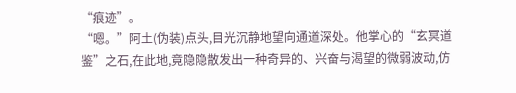“痕迹”。
“嗯。”阿土(伪装)点头,目光沉静地望向通道深处。他掌心的“玄冥道鉴”之石,在此地,竟隐隐散发出一种奇异的、兴奋与渴望的微弱波动,仿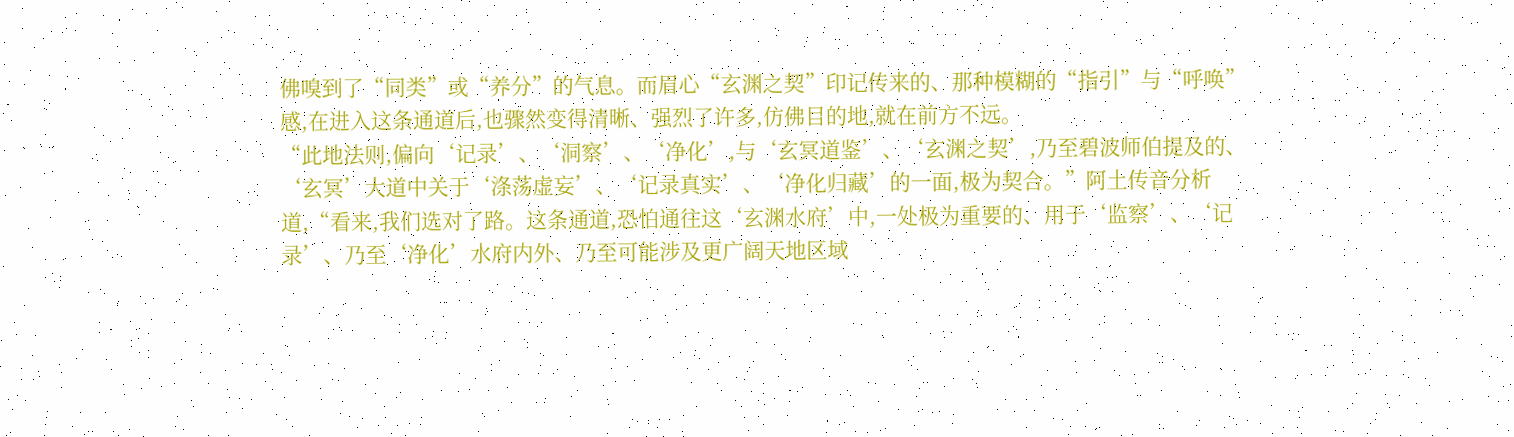佛嗅到了“同类”或“养分”的气息。而眉心“玄渊之契”印记传来的、那种模糊的“指引”与“呼唤”感,在进入这条通道后,也骤然变得清晰、强烈了许多,仿佛目的地,就在前方不远。
“此地法则,偏向‘记录’、‘洞察’、‘净化’,与‘玄冥道鉴’、‘玄渊之契’,乃至碧波师伯提及的、‘玄冥’大道中关于‘涤荡虚妄’、‘记录真实’、‘净化归藏’的一面,极为契合。”阿土传音分析道,“看来,我们选对了路。这条通道,恐怕通往这‘玄渊水府’中,一处极为重要的、用于‘监察’、‘记录’、乃至‘净化’水府内外、乃至可能涉及更广阔天地区域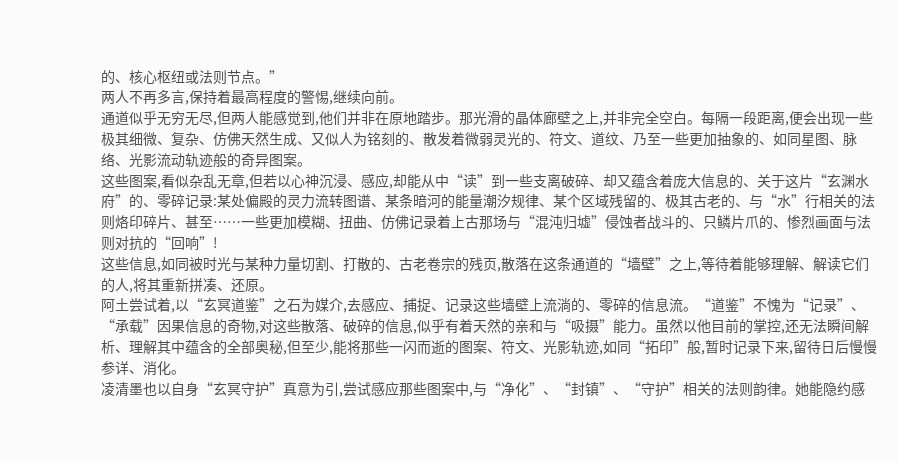的、核心枢纽或法则节点。”
两人不再多言,保持着最高程度的警惕,继续向前。
通道似乎无穷无尽,但两人能感觉到,他们并非在原地踏步。那光滑的晶体廊壁之上,并非完全空白。每隔一段距离,便会出现一些极其细微、复杂、仿佛天然生成、又似人为铭刻的、散发着微弱灵光的、符文、道纹、乃至一些更加抽象的、如同星图、脉络、光影流动轨迹般的奇异图案。
这些图案,看似杂乱无章,但若以心神沉浸、感应,却能从中“读”到一些支离破碎、却又蕴含着庞大信息的、关于这片“玄渊水府”的、零碎记录:某处偏殿的灵力流转图谱、某条暗河的能量潮汐规律、某个区域残留的、极其古老的、与“水”行相关的法则烙印碎片、甚至……一些更加模糊、扭曲、仿佛记录着上古那场与“混沌归墟”侵蚀者战斗的、只鳞片爪的、惨烈画面与法则对抗的“回响”!
这些信息,如同被时光与某种力量切割、打散的、古老卷宗的残页,散落在这条通道的“墙壁”之上,等待着能够理解、解读它们的人,将其重新拼凑、还原。
阿土尝试着,以“玄冥道鉴”之石为媒介,去感应、捕捉、记录这些墙壁上流淌的、零碎的信息流。“道鉴”不愧为“记录”、“承载”因果信息的奇物,对这些散落、破碎的信息,似乎有着天然的亲和与“吸摄”能力。虽然以他目前的掌控,还无法瞬间解析、理解其中蕴含的全部奥秘,但至少,能将那些一闪而逝的图案、符文、光影轨迹,如同“拓印”般,暂时记录下来,留待日后慢慢参详、消化。
凌清墨也以自身“玄冥守护”真意为引,尝试感应那些图案中,与“净化”、“封镇”、“守护”相关的法则韵律。她能隐约感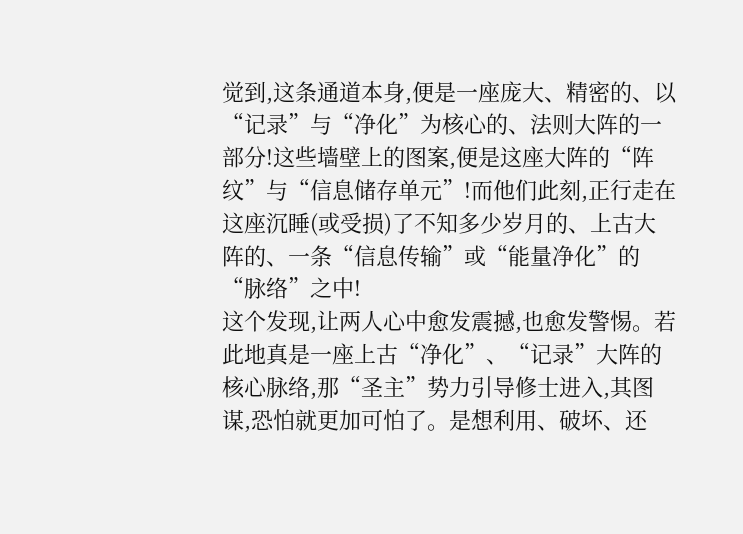觉到,这条通道本身,便是一座庞大、精密的、以“记录”与“净化”为核心的、法则大阵的一部分!这些墙壁上的图案,便是这座大阵的“阵纹”与“信息储存单元”!而他们此刻,正行走在这座沉睡(或受损)了不知多少岁月的、上古大阵的、一条“信息传输”或“能量净化”的“脉络”之中!
这个发现,让两人心中愈发震撼,也愈发警惕。若此地真是一座上古“净化”、“记录”大阵的核心脉络,那“圣主”势力引导修士进入,其图谋,恐怕就更加可怕了。是想利用、破坏、还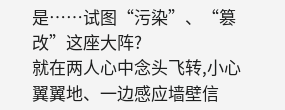是……试图“污染”、“篡改”这座大阵?
就在两人心中念头飞转,小心翼翼地、一边感应墙壁信